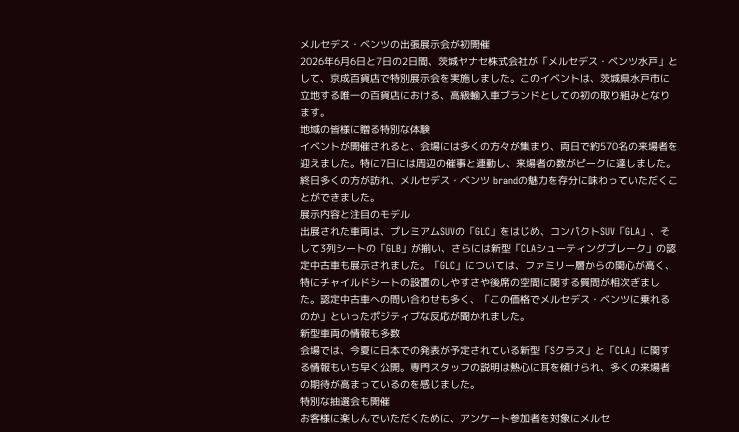メルセデス・ベンツの出張展示会が初開催
2026年6月6日と7日の2日間、茨城ヤナセ株式会社が「メルセデス・ベンツ水戸」として、京成百貨店で特別展示会を実施しました。このイベントは、茨城県水戸市に立地する唯一の百貨店における、高級輸入車ブランドとしての初の取り組みとなります。
地域の皆様に贈る特別な体験
イベントが開催されると、会場には多くの方々が集まり、両日で約570名の来場者を迎えました。特に7日には周辺の催事と連動し、来場者の数がピークに達しました。終日多くの方が訪れ、メルセデス・ベンツ brandの魅力を存分に味わっていただくことができました。
展示内容と注目のモデル
出展された車両は、プレミアムSUVの「GLC」をはじめ、コンパクトSUV「GLA」、そして3列シートの「GLB」が揃い、さらには新型「CLAシューティングブレーク」の認定中古車も展示されました。「GLC」については、ファミリー層からの関心が高く、特にチャイルドシートの設置のしやすさや後席の空間に関する質問が相次ぎました。認定中古車への問い合わせも多く、「この価格でメルセデス・ベンツに乗れるのか」といったポジティブな反応が聞かれました。
新型車両の情報も多数
会場では、今夏に日本での発表が予定されている新型「Sクラス」と「CLA」に関する情報もいち早く公開。専門スタッフの説明は熱心に耳を傾けられ、多くの来場者の期待が高まっているのを感じました。
特別な抽選会も開催
お客様に楽しんでいただくために、アンケート参加者を対象にメルセ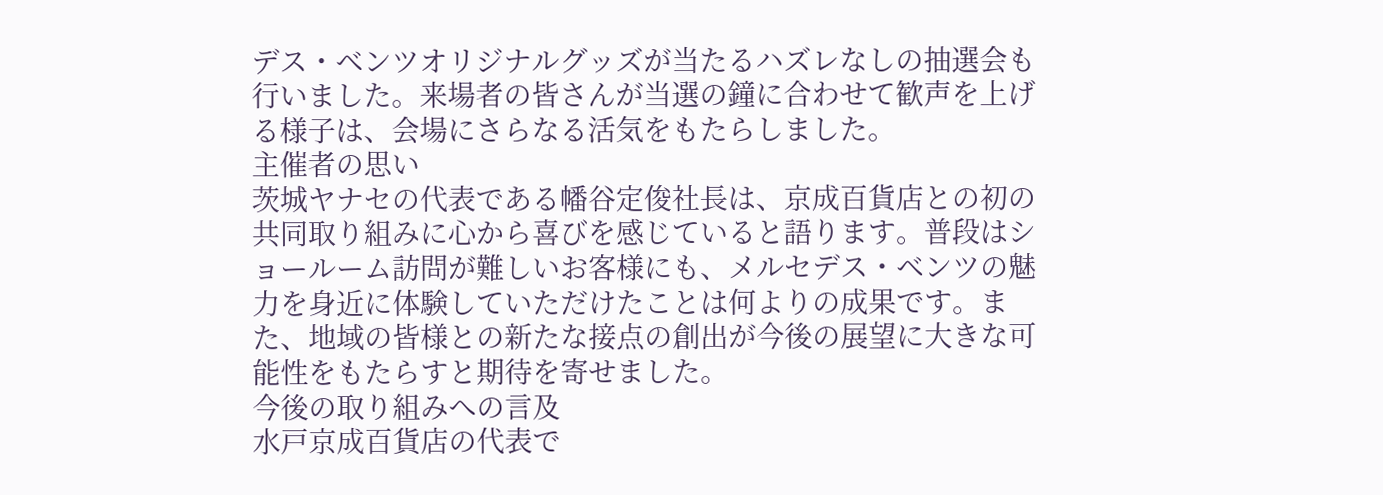デス・ベンツオリジナルグッズが当たるハズレなしの抽選会も行いました。来場者の皆さんが当選の鐘に合わせて歓声を上げる様子は、会場にさらなる活気をもたらしました。
主催者の思い
茨城ヤナセの代表である幡谷定俊社長は、京成百貨店との初の共同取り組みに心から喜びを感じていると語ります。普段はショールーム訪問が難しいお客様にも、メルセデス・ベンツの魅力を身近に体験していただけたことは何よりの成果です。また、地域の皆様との新たな接点の創出が今後の展望に大きな可能性をもたらすと期待を寄せました。
今後の取り組みへの言及
水戸京成百貨店の代表で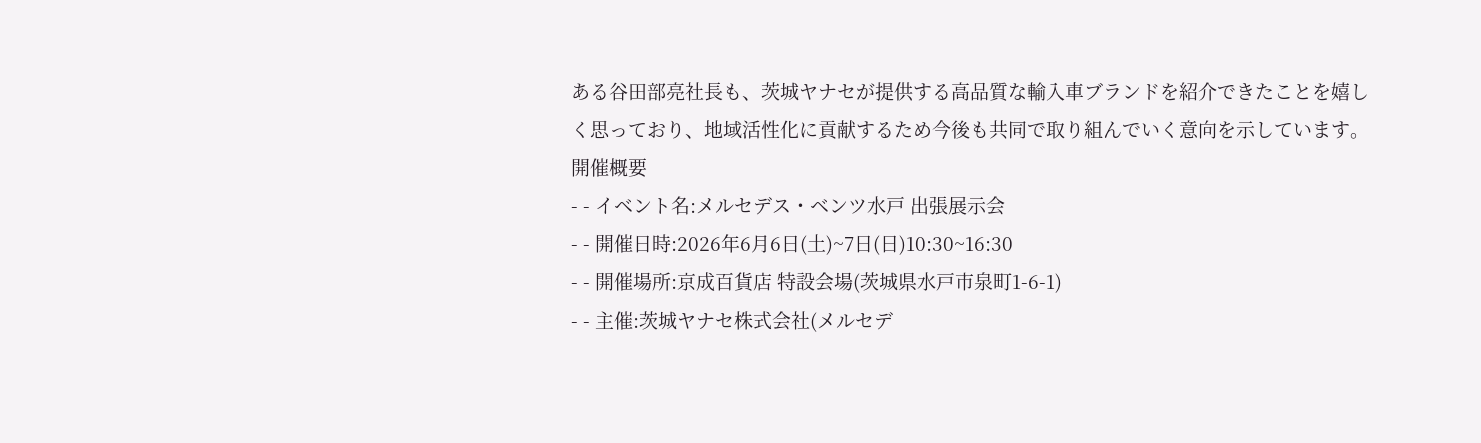ある谷田部亮社長も、茨城ヤナセが提供する高品質な輸入車ブランドを紹介できたことを嬉しく思っており、地域活性化に貢献するため今後も共同で取り組んでいく意向を示しています。
開催概要
- - イベント名:メルセデス・ベンツ水戸 出張展示会
- - 開催日時:2026年6月6日(土)~7日(日)10:30~16:30
- - 開催場所:京成百貨店 特設会場(茨城県水戸市泉町1-6-1)
- - 主催:茨城ヤナセ株式会社(メルセデ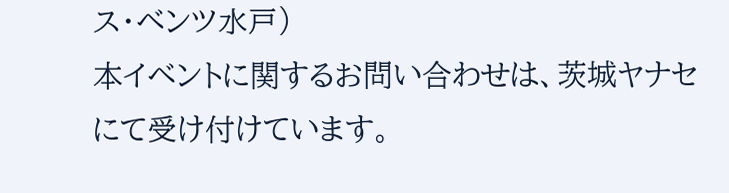ス・ベンツ水戸)
本イベントに関するお問い合わせは、茨城ヤナセにて受け付けています。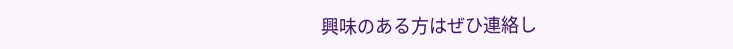興味のある方はぜひ連絡し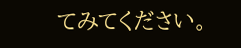てみてください。